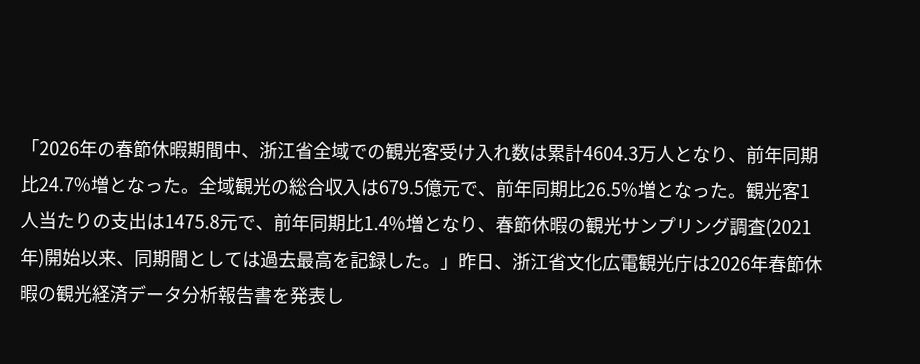「2026年の春節休暇期間中、浙江省全域での観光客受け入れ数は累計4604.3万人となり、前年同期比24.7%増となった。全域観光の総合収入は679.5億元で、前年同期比26.5%増となった。観光客1人当たりの支出は1475.8元で、前年同期比1.4%増となり、春節休暇の観光サンプリング調査(2021年)開始以来、同期間としては過去最高を記録した。」昨日、浙江省文化広電観光庁は2026年春節休暇の観光経済データ分析報告書を発表し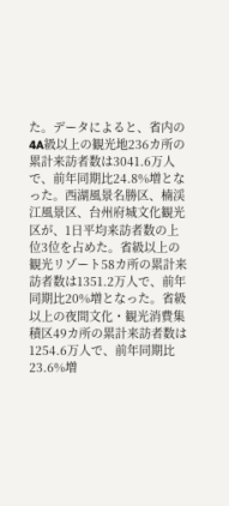た。データによると、省内の4A級以上の観光地236カ所の累計来訪者数は3041.6万人で、前年同期比24.8%増となった。西湖風景名勝区、楠渓江風景区、台州府城文化観光区が、1日平均来訪者数の上位3位を占めた。省級以上の観光リゾート58カ所の累計来訪者数は1351.2万人で、前年同期比20%増となった。省級以上の夜間文化・観光消費集積区49カ所の累計来訪者数は1254.6万人で、前年同期比23.6%増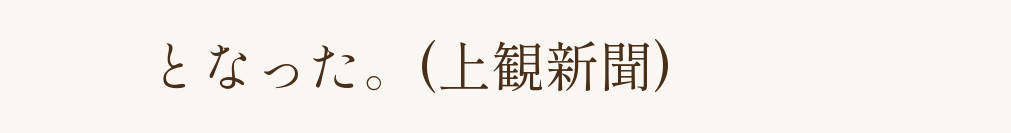となった。(上観新聞)